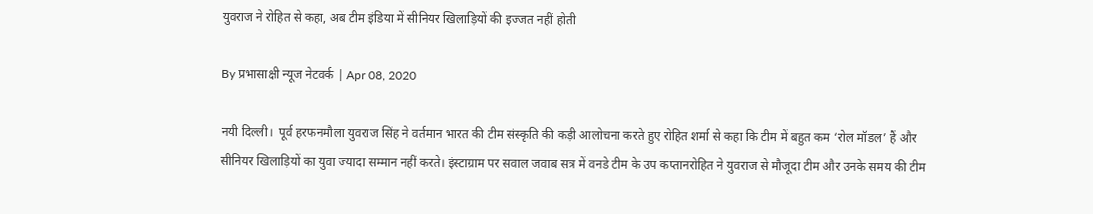युवराज ने रोहित से कहा, अब टीम इंडिया में सीनियर खिलाड़ियों की इज्जत नहीं होती

By प्रभासाक्षी न्यूज नेटवर्क | Apr 08, 2020

नयी दिल्ली।  पूर्व हरफनमौला युवराज सिंह ने वर्तमान भारत की टीम संस्कृति की कड़ी आलोचना करते हुए रोहित शर्मा से कहा कि टीम में बहुत कम ‘रोल मॉडल’ हैं और सीनियर खिलाड़ियों का युवा ज्यादा सम्मान नहीं करते। इंस्टाग्राम पर सवाल जवाब सत्र में वनडे टीम के उप कप्तानरोहित ने युवराज से मौजूदा टीम और उनके समय की टीम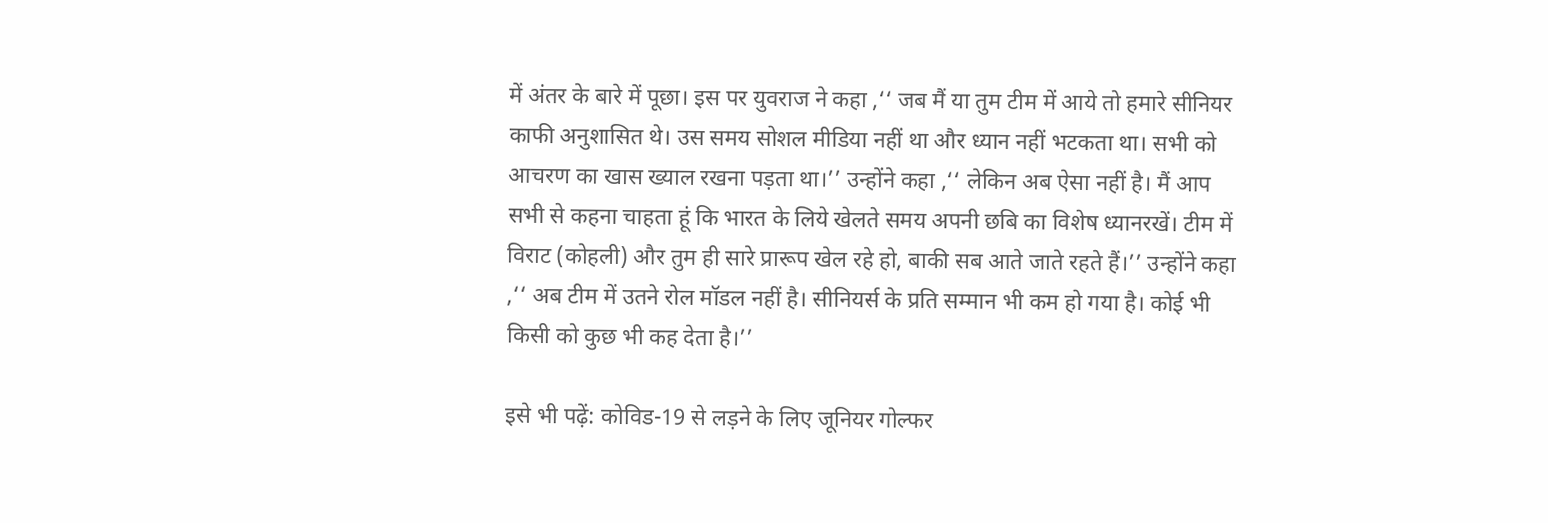में अंतर के बारे में पूछा। इस पर युवराज ने कहा ,‘‘ जब मैं या तुम टीम में आये तो हमारे सीनियर काफी अनुशासित थे। उस समय सोशल मीडिया नहीं था और ध्यान नहीं भटकता था। सभी को आचरण का खास ख्याल रखना पड़ता था।’’ उन्होंने कहा ,‘‘ लेकिन अब ऐसा नहीं है। मैं आप सभी से कहना चाहता हूं कि भारत के लिये खेलते समय अपनी छबि का विशेष ध्यानरखें। टीम में विराट (कोहली) और तुम ही सारे प्रारूप खेल रहे हो, बाकी सब आते जाते रहते हैं।’’ उन्होंने कहा ,‘‘ अब टीम में उतने रोल मॉडल नहीं है। सीनियर्स के प्रति सम्मान भी कम हो गया है। कोई भी किसी को कुछ भी कह देता है।’’

इसे भी पढ़ें: कोविड-19 से लड़ने के लिए जूनियर गोल्फर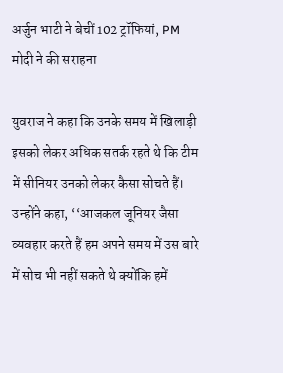अर्जुन भाटी ने बेचीं 102 ट्रॉफियां, PM मोदी ने की सराहना

युवराज ने कहा कि उनके समय में खिलाड़ी इसको लेकर अधिक सतर्क रहते थे कि टीम में सीनियर उनको लेकर कैसा सोचते हैं। उन्होंने कहा, ‘‘आजकल जूनियर जैसा व्यवहार करते हैं हम अपने समय में उस बारे में सोच भी नहीं सकते थे क्योंकि हमें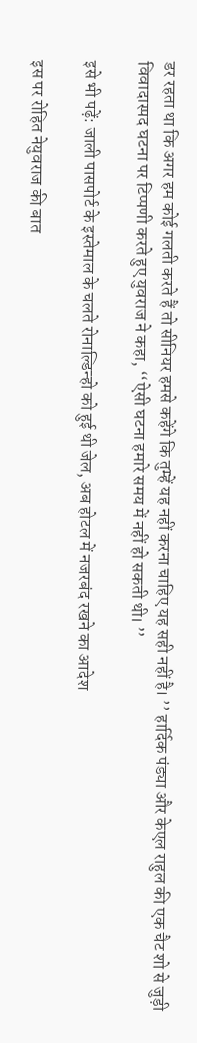डर रहता था कि अगर हम कोई गलती करते हैं तो सीनियर हमसे कहेंगे कि तुम्हें यह नहीं करना चाहिए यह सही नहीं है। ’’ हार्दिक पंड्या और केएल राहुल की एक चैट शो से जुड़ी विवादास्पद घटना पर टिप्पणी करते हुए युवराज ने कहा, ‘‘ऐसी घटना हमारे समय में नहीं हो सकती थी। ’’

इसे भी पढ़ें: जाली पासपोर्ट के इस्तेमाल के चलते रोनाल्डिन्हो को हुई थी जेल, अब होटल में नजरबंद रखने का आदेश

इस पर रोहित नेयुवराज की बात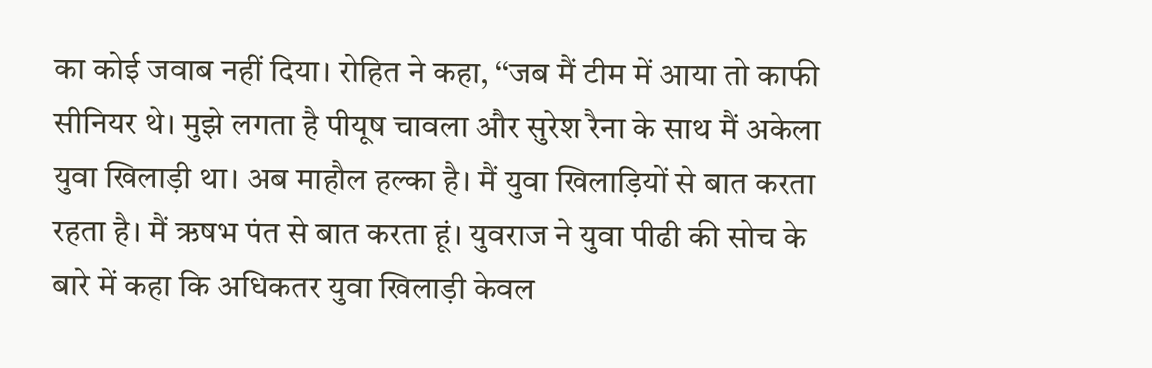का कोई जवाब नहीं दिया। रोहित ने कहा, ‘‘जब मैं टीम में आया तो काफी सीनियर थे। मुझे लगता है पीयूष चावला और सुरेश रैना के साथ मैं अकेला युवा खिलाड़ी था। अब माहौल हल्का है। मैं युवा खिलाड़ियों से बात करता रहता है। मैं ऋषभ पंत से बात करता हूं। युवराज ने युवा पीढी की सोच के बारे में कहा कि अधिकतर युवा खिलाड़ी केवल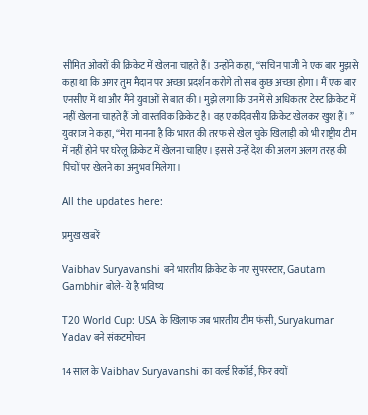सीमित ओवरों की क्रिकेट में खेलना चाहते हैं। उन्होंने कहा, ‘‘सचिन पाजी ने एक बार मुझसे कहा था कि अगर तुम मैदान पर अच्छा प्रदर्शन करोगे तो सब कुछ अच्छा होगा। मैं एक बार एनसीए में था और मैंने युवाओं से बात की। मुझे लगा कि उनमें से अधिकतर टेस्ट क्रिकेट में नहीं खेलना चाहते हैं जो वास्तविक क्रिकेट है। वह एकदिवसीय क्रिकेट खेलकर खुश हैं। ’’ युवराज ने कहा, ‘‘मेरा मानना है कि भारत की तरफ से खेल चुके खिलाड़ी को भी राष्ट्रीय टीम में नहीं होने पर घरेलू क्रिकेट में खेलना चाहिए। इससे उन्हें देश की अलग अलग तरह की पिचों पर खेलने का अनुभव मिलेगा।

All the updates here:

प्रमुख खबरें

Vaibhav Suryavanshi बने भारतीय क्रिकेट के नए सुपरस्टार, Gautam Gambhir बोले- ये है भविष्य

T20 World Cup: USA के खिलाफ जब भारतीय टीम फंसी, Suryakumar Yadav बने संकटमोचन

14 साल के Vaibhav Suryavanshi का वर्ल्ड रिकॉर्ड, फिर क्यों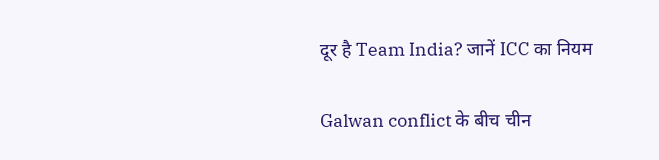दूर है Team India? जानें ICC का नियम

Galwan conflict के बीच चीन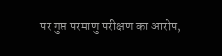पर गुप्त परमाणु परीक्षण का आरोप,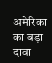अमेरिका का बड़ा दावा